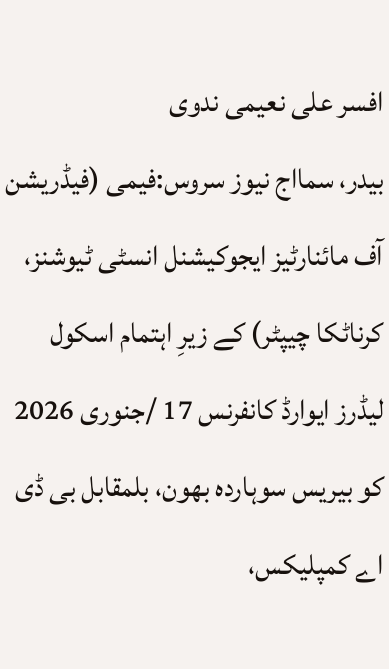افسر علی نعیمی ندوی
بیدر، سمااج نیوز سروس:فیمی (فیڈریشن آف مائنارٹیز ایجوکیشنل انسٹی ٹیوشنز، کرناٹکا چیپٹر) کے زیرِ اہتمام اسکول لیڈرز ایوارڈ کانفرنس 17 /جنوری 2026 کو بیریس سوہاردہ بھون، بلمقابل بی ڈی اے کمپلیکس،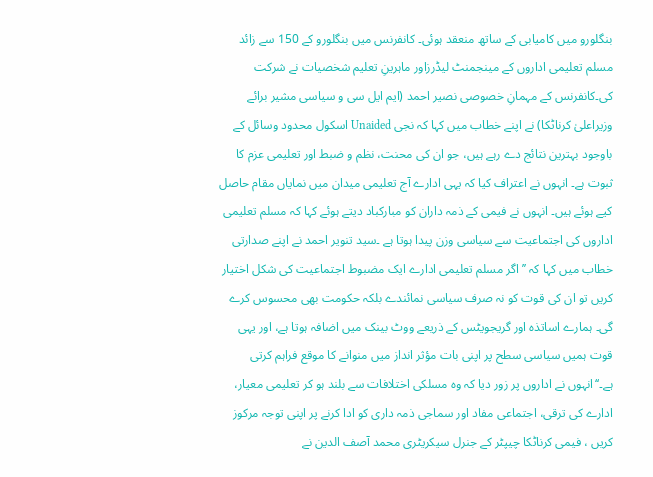بنگلورو میں کامیابی کے ساتھ منعقد ہوئی۔ کانفرنس میں بنگلورو کے 150 سے زائد مسلم تعلیمی اداروں کے مینجمنٹ لیڈرزاور ماہرینِ تعلیم شخصیات نے شرکت کی۔کانفرنس کے مہمانِ خصوصی نصیر احمد (ایم ایل سی و سیاسی مشیر برائے وزیراعلیٰ کرناٹکا) نے اپنے خطاب میں کہا کہ نجی Unaided اسکول محدود وسائل کے باوجود بہترین نتائج دے رہے ہیں، جو ان کی محنت، نظم و ضبط اور تعلیمی عزم کا ثبوت ہے۔ انہوں نے اعتراف کیا کہ یہی ادارے آج تعلیمی میدان میں نمایاں مقام حاصل کیے ہوئے ہیں۔ انہوں نے فیمی کے ذمہ داران کو مبارکباد دیتے ہوئے کہا کہ مسلم تعلیمی اداروں کی اجتماعیت سے سیاسی وزن پیدا ہوتا ہے ۔سید تنویر احمد نے اپنے صدارتی خطاب میں کہا کہ ’’اگر مسلم تعلیمی ادارے ایک مضبوط اجتماعیت کی شکل اختیار کریں تو ان کی قوت کو نہ صرف سیاسی نمائندے بلکہ حکومت بھی محسوس کرے گی۔ ہمارے اساتذہ اور گریجویٹس کے ذریعے ووٹ بینک میں اضافہ ہوتا ہے، اور یہی قوت ہمیں سیاسی سطح پر اپنی بات مؤثر انداز میں منوانے کا موقع فراہم کرتی ہے۔‘‘انہوں نے اداروں پر زور دیا کہ وہ مسلکی اختلافات سے بلند ہو کر تعلیمی معیار، ادارے کی ترقی، اجتماعی مفاد اور سماجی ذمہ داری کو ادا کرنے پر اپنی توجہ مرکوز کریں ، فیمی کرناٹکا چیپٹر کے جنرل سیکریٹری محمد آصف الدین نے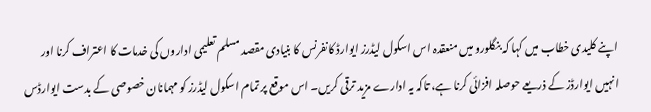اپنے کلیدی خطاب میں کہا کہ بنگلورو میں منعقدہ اس اسکول لیڈرز ایوارڈ کانفرنس کا بنیادی مقصد مسلم تعلیمی اداروں کی خدمات کا اعتراف کرنا اور انہیں ایوارڈز کے ذریعے حوصلہ افزائی کرنا ہے، تاکہ یہ ادارے مزید ترقی کریں۔ اس موقع پر تمام اسکول لیڈرز کو مہمانان خصوصی کے بدست ایوارڈس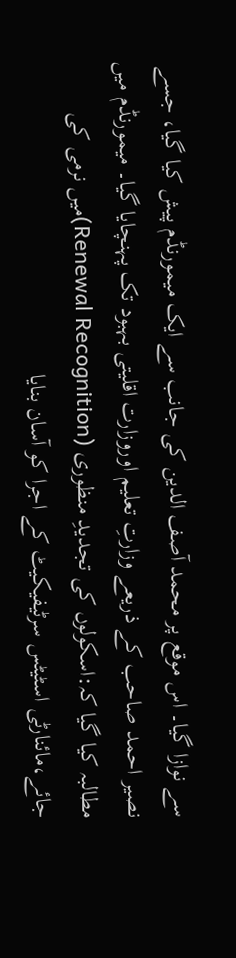سے نوازا گیا۔ اس موقع پر محمد آصف الدین کی جانب سے ایک میمورنڈم پیش کیا گیا، جسے نصیر احمد صاحب کے ذریعے وزارتِ تعلیم اوروزارت اقلیتی بہبود تک پہنچایا گیا۔ میمورنڈم میں مطالبہ کیا گیا کہ:اسکولوں کی تجدیدِ منظوری (Renewal Recognition)میں نرمی کی جائے،مائنارٹی اسٹیٹس سرٹیفیکیٹ کے اجرا کو آسان بنایا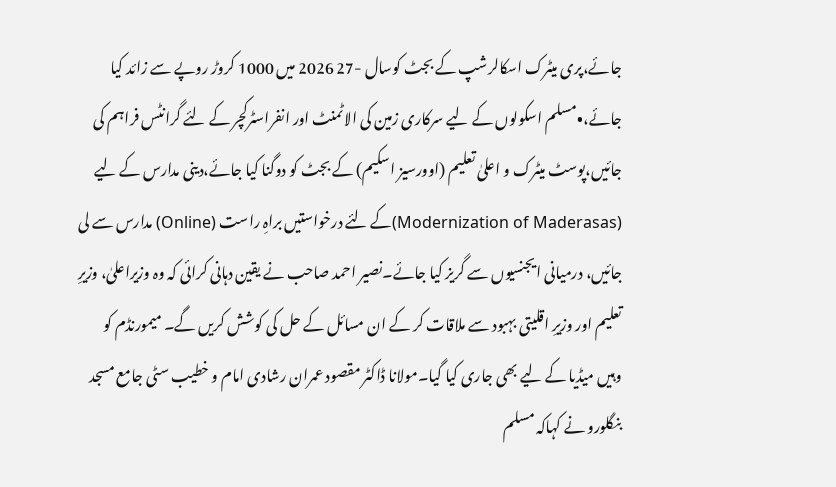جائے،پری میٹرک اسکالرشپ کے بجٹ کوسال -27 2026 میں 1000 کروڑ روپے سے زائد کیا جائے،•مسلم اسکولوں کے لیے سرکاری زمین کی الاٹمنٹ اور انفراسٹرکچر کے لئے گرانٹس فراہم کی جائیں،پوسٹ میٹرک و اعلیٰ تعلیم (اوورسیز اسکیم) کے بجٹ کو دوگنا کیا جائے،دینی مدارس کے لیے (Modernization of Maderasas)کے لئے درخواستیں براہِ راست (Online) مدارس سے لی جائیں، درمیانی ایجنسیوں سے گریز کیا جائے۔نصیر احمد صاحب نے یقین دہانی کرائی کہ وہ وزیراعلیٰ، وزیرِ تعلیم اور وزیرِ اقلیتی بہبود سے ملاقات کر کے ان مسائل کے حل کی کوشش کریں گے۔ میمورنڈم کو وہیں میڈیا کے لیے بھی جاری کیا گیا۔مولانا ڈاکٹر مقصود عمران رشادی امام و خطیب سٹی جامع مسجد بنگلورو نے کہاکہ مسلم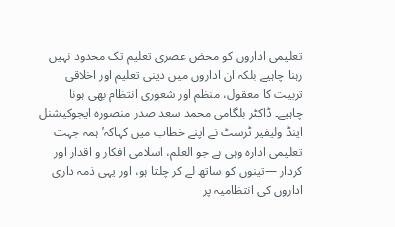تعلیمی اداروں کو محض عصری تعلیم تک محدود نہیں رہنا چاہیے بلکہ ان اداروں میں دینی تعلیم اور اخلاقی تربیت کا معقول، منظم اور شعوری انتظام بھی ہونا چاہیے۔ ڈاکٹر بلگامی محمد سعد صدر منصورہ ایجوکیشنل اینڈ ولیفیر ٹرسٹ نے اپنے خطاب میں کہاکہ’ ہمہ جہت تعلیمی ادارہ وہی ہے جو العلم، اسلامی افکار و اقدار اور کردار —تینوں کو ساتھ لے کر چلتا ہو، اور یہی ذمہ داری اداروں کی انتظامیہ پر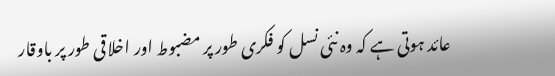عائد ہوتی ہے کہ وہ نئی نسل کو فکری طور پر مضبوط اور اخلاقی طور پر باوقار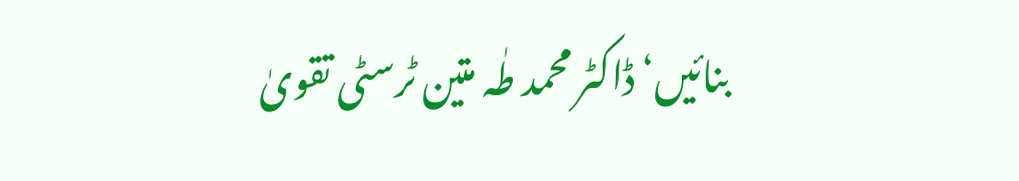بنائیں‘ڈاکٹر محمد طٰہ متین ٹرسٹی تقویٰ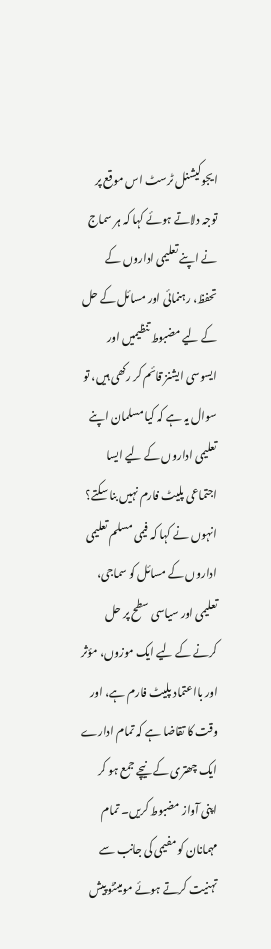ایجوکیشنل ٹرسٹ اس موقع پر توجہ دلاتے ہوئے کہا کہ ہر سماج نے اپنے تعلیمی اداروں کے تحفظ، رہنمائی اور مسائل کے حل کے لیے مضبوط تنظیمیں اور ایسوسی ایشنز قائم کر رکھی ہیں، تو سوال یہ ہے کہ کیا مسلمان اپنے تعلیمی اداروں کے لیے ایسا اجتماعی پلیٹ فارم نہیں بنا سکتے؟ انہوں نے کہا کہ فیمی مسلم تعلیمی اداروں کے مسائل کو سماجی، تعلیمی اور سیاسی سطح پر حل کرنے کے لیے ایک موزوں، مؤثر اور بااعتماد پلیٹ فارم ہے، اور وقت کا تقاضا ہے کہ تمام ادارے ایک چھتری کے نیچے جمع ہو کر اپنی آواز مضبوط کریں۔ تمام مہمانان کو مفیمی کی جانب سے تہنیت کرتے ہوئے مومینٹو پیش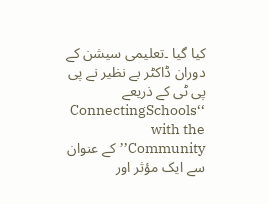کیا گیا ۔تعلیمی سیشن کے دوران ڈاکٹر بے نظیر نے پی پی ٹی کے ذریعے ‘‘ConnectingSchools with the Community’’کے عنوان سے ایک مؤثر اور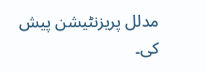مدلل پریزنٹیشن پیش کی۔